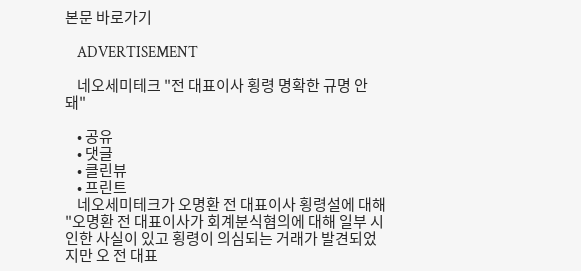본문 바로가기

    ADVERTISEMENT

    네오세미테크 "전 대표이사 횡령 명확한 규명 안 돼"

    • 공유
    • 댓글
    • 클린뷰
    • 프린트
    네오세미테크가 오명환 전 대표이사 횡령설에 대해 "오명환 전 대표이사가 회계분식혐의에 대해 일부 시인한 사실이 있고 횡령이 의심되는 거래가 발견되었지만 오 전 대표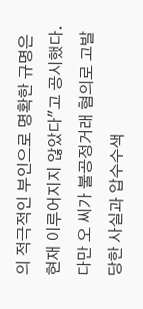의 적극적인 부인으로 명확한 규명은 현재 이루어지지 않았다"고 공시했다. 다만 오 씨가 불공정거래 혐의로 고발당한 사실과 압수수색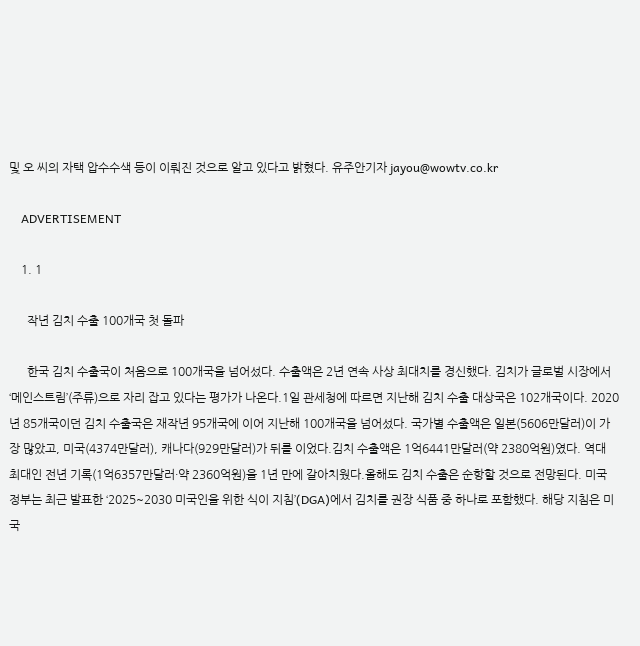및 오 씨의 자택 압수수색 등이 이뤄진 것으로 알고 있다고 밝혔다. 유주안기자 jayou@wowtv.co.kr

    ADVERTISEMENT

    1. 1

      작년 김치 수출 100개국 첫 돌파

      한국 김치 수출국이 처음으로 100개국을 넘어섰다. 수출액은 2년 연속 사상 최대치를 경신했다. 김치가 글로벌 시장에서 ‘메인스트림’(주류)으로 자리 잡고 있다는 평가가 나온다.1일 관세청에 따르면 지난해 김치 수출 대상국은 102개국이다. 2020년 85개국이던 김치 수출국은 재작년 95개국에 이어 지난해 100개국을 넘어섰다. 국가별 수출액은 일본(5606만달러)이 가장 많았고, 미국(4374만달러), 캐나다(929만달러)가 뒤를 이었다.김치 수출액은 1억6441만달러(약 2380억원)였다. 역대 최대인 전년 기록(1억6357만달러·약 2360억원)을 1년 만에 갈아치웠다.올해도 김치 수출은 순항할 것으로 전망된다. 미국 정부는 최근 발표한 ‘2025~2030 미국인을 위한 식이 지침’(DGA)에서 김치를 권장 식품 중 하나로 포함했다. 해당 지침은 미국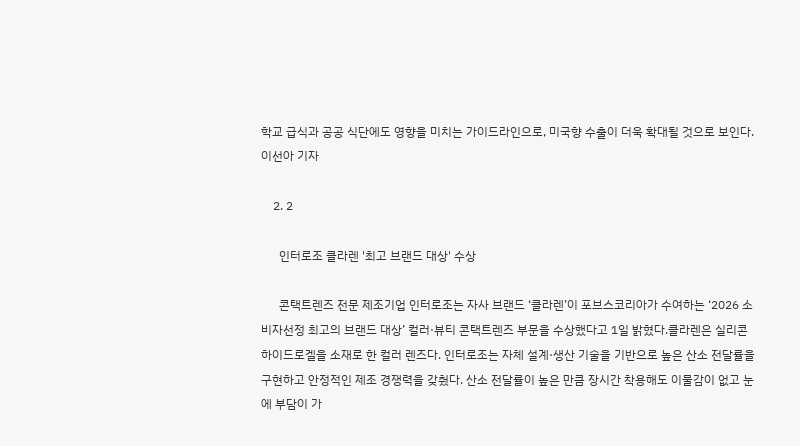학교 급식과 공공 식단에도 영향을 미치는 가이드라인으로, 미국향 수출이 더욱 확대될 것으로 보인다.이선아 기자

    2. 2

      인터로조 클라렌 '최고 브랜드 대상' 수상

      콘택트렌즈 전문 제조기업 인터로조는 자사 브랜드 ‘클라렌’이 포브스코리아가 수여하는 ‘2026 소비자선정 최고의 브랜드 대상’ 컬러·뷰티 콘택트렌즈 부문을 수상했다고 1일 밝혔다.클라렌은 실리콘 하이드로겔을 소재로 한 컬러 렌즈다. 인터로조는 자체 설계·생산 기술을 기반으로 높은 산소 전달률을 구현하고 안정적인 제조 경쟁력을 갖췄다. 산소 전달률이 높은 만큼 장시간 착용해도 이물감이 없고 눈에 부담이 가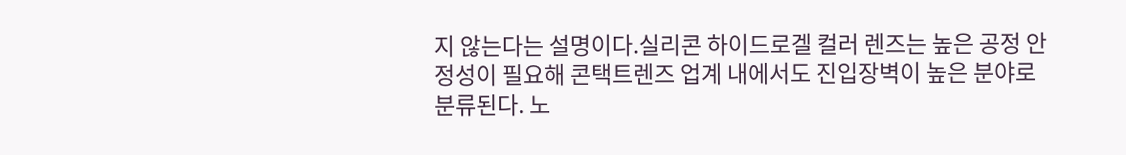지 않는다는 설명이다.실리콘 하이드로겔 컬러 렌즈는 높은 공정 안정성이 필요해 콘택트렌즈 업계 내에서도 진입장벽이 높은 분야로 분류된다. 노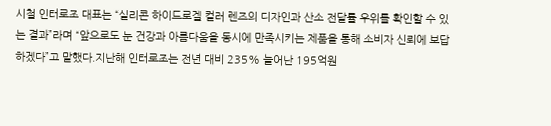시철 인터로조 대표는 “실리콘 하이드로겔 컬러 렌즈의 디자인과 산소 전달률 우위를 확인할 수 있는 결과”라며 “앞으로도 눈 건강과 아름다움을 동시에 만족시키는 제품을 통해 소비자 신뢰에 보답하겠다”고 말했다.지난해 인터로조는 전년 대비 235% 늘어난 195억원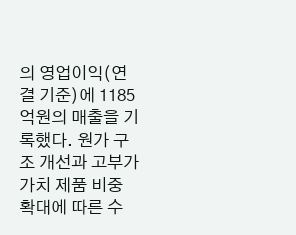의 영업이익(연결 기준)에 1185억원의 매출을 기록했다. 원가 구조 개선과 고부가가치 제품 비중 확대에 따른 수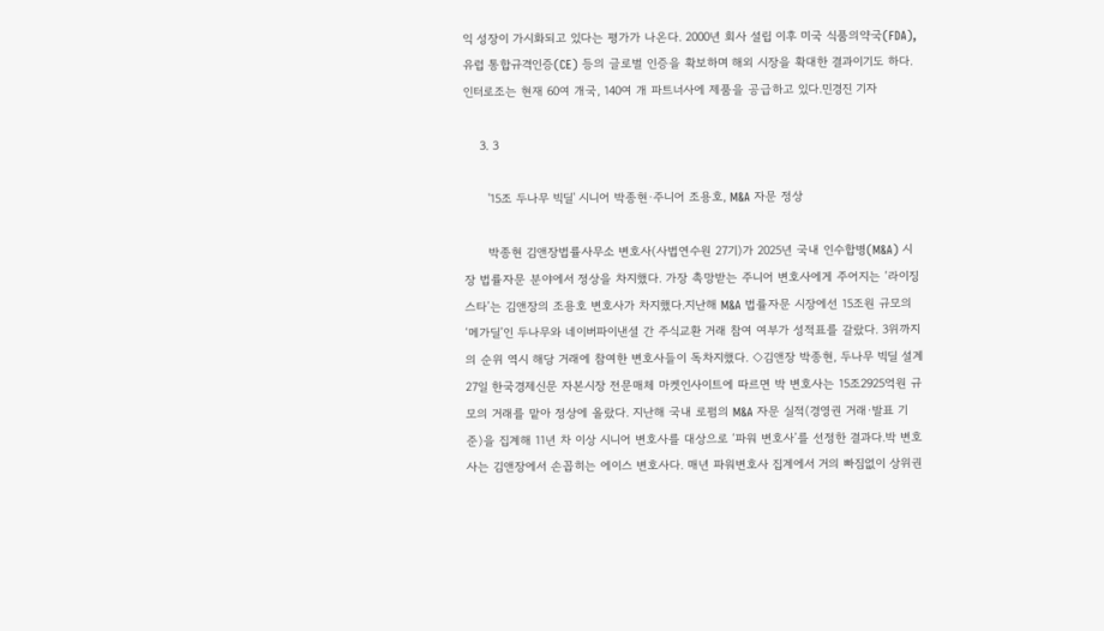익 성장이 가시화되고 있다는 평가가 나온다. 2000년 회사 설립 이후 미국 식품의약국(FDA), 유럽 통합규격인증(CE) 등의 글로벌 인증을 확보하며 해외 시장을 확대한 결과이기도 하다. 인터로조는 현재 60여 개국, 140여 개 파트너사에 제품을 공급하고 있다.민경진 기자

    3. 3

      '15조 두나무 빅딜' 시니어 박종현·주니어 조용호, M&A 자문 정상

      박종현 김앤장법률사무소 변호사(사법연수원 27기)가 2025년 국내 인수합병(M&A) 시장 법률자문 분야에서 정상을 차지했다. 가장 촉망받는 주니어 변호사에게 주어지는 ‘라이징 스타’는 김앤장의 조용호 변호사가 차지했다.지난해 M&A 법률자문 시장에선 15조원 규모의 ‘메가딜’인 두나무와 네이버파이낸셜 간 주식교환 거래 참여 여부가 성적표를 갈랐다. 3위까지의 순위 역시 해당 거래에 참여한 변호사들이 독차지했다. ◇김앤장 박종현, 두나무 빅딜 설계27일 한국경제신문 자본시장 전문매체 마켓인사이트에 따르면 박 변호사는 15조2925억원 규모의 거래를 맡아 정상에 올랐다. 지난해 국내 로펌의 M&A 자문 실적(경영권 거래·발표 기준)을 집계해 11년 차 이상 시니어 변호사를 대상으로 ‘파워 변호사’를 선정한 결과다.박 변호사는 김앤장에서 손꼽히는 에이스 변호사다. 매년 파워변호사 집계에서 거의 빠짐없이 상위권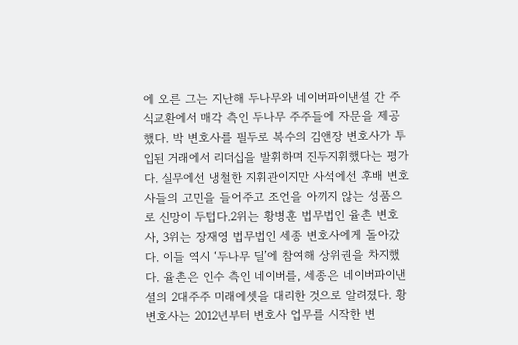에 오른 그는 지난해 두나무와 네이버파이낸셜 간 주식교환에서 매각 측인 두나무 주주들에 자문을 제공했다. 박 변호사를 필두로 복수의 김앤장 변호사가 투입된 거래에서 리더십을 발휘하며 진두지휘했다는 평가다. 실무에선 냉철한 지휘관이지만 사석에선 후배 변호사들의 고민을 들어주고 조언을 아끼지 않는 성품으로 신망이 두텁다.2위는 황병훈 법무법인 율촌 변호사, 3위는 장재영 법무법인 세종 변호사에게 돌아갔다. 이들 역시 ‘두나무 딜’에 참여해 상위권을 차지했다. 율촌은 인수 측인 네이버를, 세종은 네이버파이낸셜의 2대주주 미래에셋을 대리한 것으로 알려졌다. 황 변호사는 2012년부터 변호사 업무를 시작한 변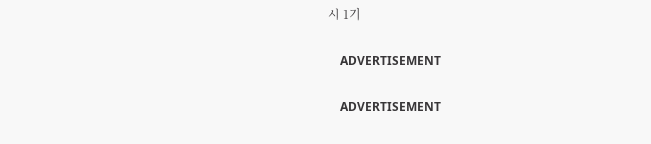시 1기

    ADVERTISEMENT

    ADVERTISEMENT